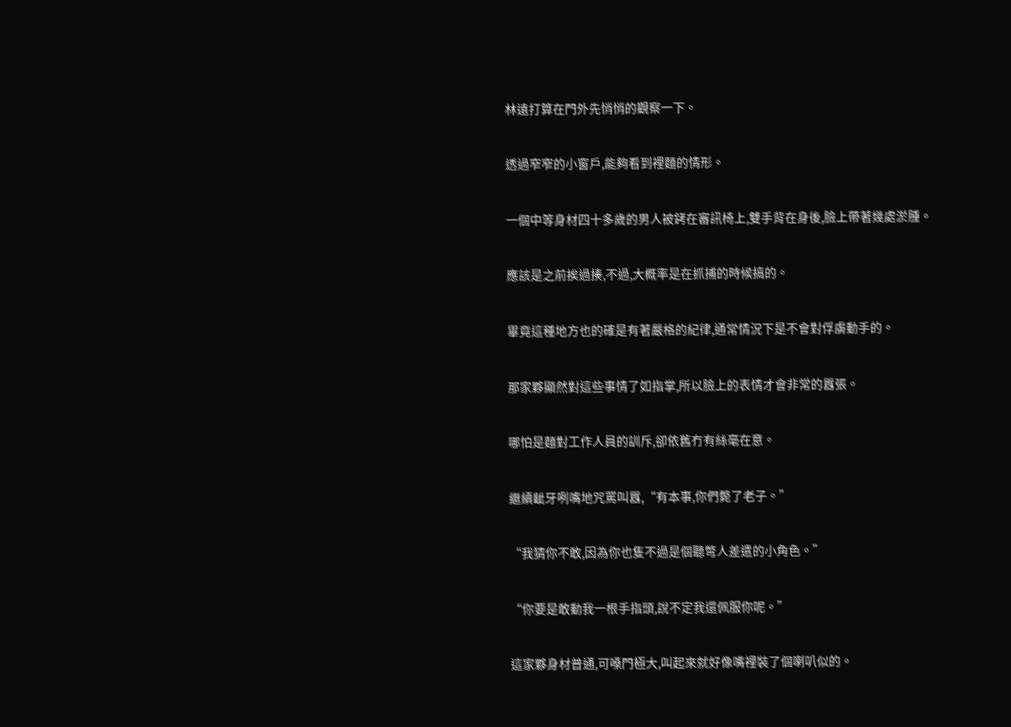林遠打算在門外先悄悄的觀察一下。

透過窄窄的小窗戶,能夠看到裡麵的情形。

一個中等身材四十多歲的男人被銬在審訊椅上,雙手背在身後,臉上帶著幾處淤腫。

應該是之前挨過揍,不過,大概率是在抓捕的時候搞的。

畢竟這種地方也的確是有著嚴格的紀律,通常情況下是不會對俘虜動手的。

那家夥顯然對這些事情了如指掌,所以臉上的表情才會非常的囂張。

哪怕是麵對工作人員的訓斥,卻依舊冇有絲毫在意。

繼續齜牙咧嘴地咒罵叫囂,“有本事,你們斃了老子。”

“我猜你不敢,因為你也隻不過是個聽彆人差遣的小角色。”

“你要是敢動我一根手指頭,說不定我還佩服你呢。”

這家夥身材普通,可嗓門極大,叫起來就好像嘴裡裝了個喇叭似的。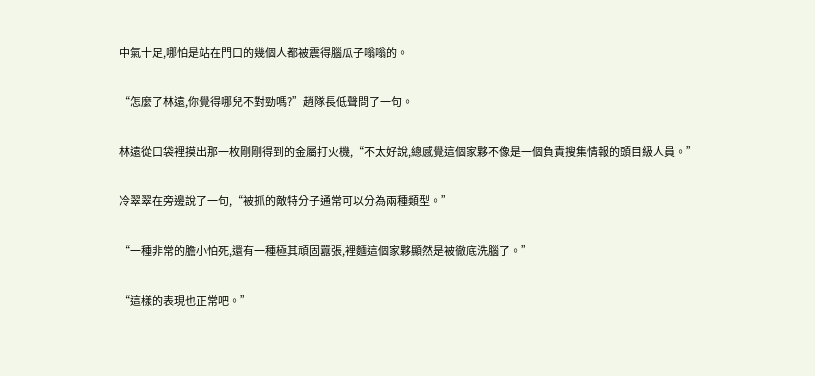中氣十足,哪怕是站在門口的幾個人都被震得腦瓜子嗡嗡的。

“怎麼了林遠,你覺得哪兒不對勁嗎?”趙隊長低聲問了一句。

林遠從口袋裡摸出那一枚剛剛得到的金屬打火機,“不太好說,總感覺這個家夥不像是一個負責搜集情報的頭目級人員。”

冷翠翠在旁邊說了一句,“被抓的敵特分子通常可以分為兩種類型。”

“一種非常的膽小怕死,還有一種極其頑固囂張,裡麵這個家夥顯然是被徹底洗腦了。”

“這樣的表現也正常吧。”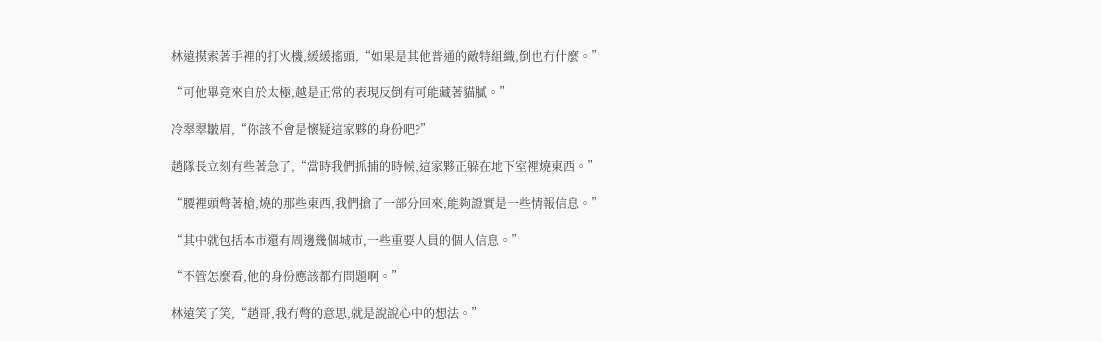林遠摸索著手裡的打火機,緩緩搖頭,“如果是其他普通的敵特組織,倒也冇什麼。”

“可他畢竟來自於太極,越是正常的表現反倒有可能藏著貓膩。”

冷翠翠皺眉,“你該不會是懷疑這家夥的身份吧?”

趙隊長立刻有些著急了,“當時我們抓捕的時候,這家夥正躲在地下室裡燒東西。”

“腰裡頭彆著槍,燒的那些東西,我們搶了一部分回來,能夠證實是一些情報信息。”

“其中就包括本市還有周邊幾個城市,一些重要人員的個人信息。”

“不管怎麼看,他的身份應該都冇問題啊。”

林遠笑了笑,“趙哥,我冇彆的意思,就是說說心中的想法。”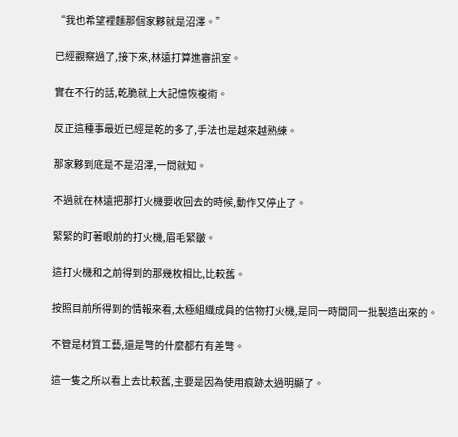“我也希望裡麵那個家夥就是沼澤。”

已經觀察過了,接下來,林遠打算進審訊室。

實在不行的話,乾脆就上大記憶恢複術。

反正這種事最近已經是乾的多了,手法也是越來越熟練。

那家夥到底是不是沼澤,一問就知。

不過就在林遠把那打火機要收回去的時候,動作又停止了。

緊緊的盯著眼前的打火機,眉毛緊皺。

這打火機和之前得到的那幾枚相比,比較舊。

按照目前所得到的情報來看,太極組織成員的信物打火機,是同一時間同一批製造出來的。

不管是材質工藝,還是彆的什麼都冇有差彆。

這一隻之所以看上去比較舊,主要是因為使用痕跡太過明顯了。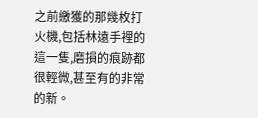之前繳獲的那幾枚打火機,包括林遠手裡的這一隻,磨損的痕跡都很輕微,甚至有的非常的新。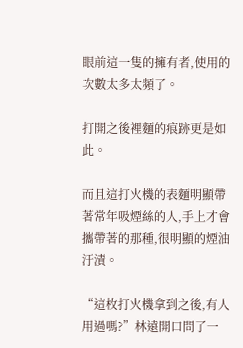眼前這一隻的擁有者,使用的次數太多太頻了。

打開之後裡麵的痕跡更是如此。

而且這打火機的表麵明顯帶著常年吸煙絲的人,手上才會攜帶著的那種,很明顯的煙油汙漬。

“這枚打火機拿到之後,有人用過嗎?”林遠開口問了一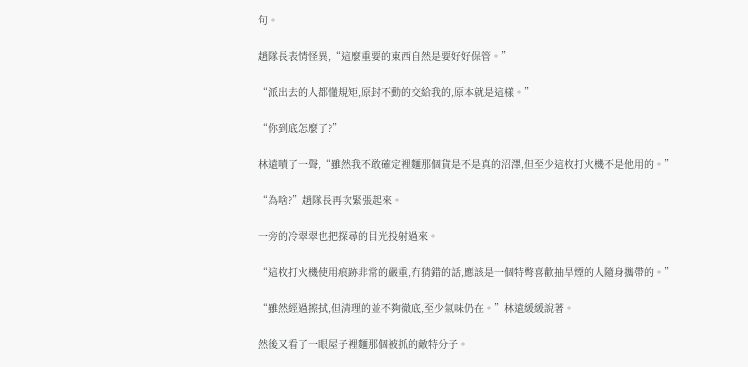句。

趙隊長表情怪異,“這麼重要的東西自然是要好好保管。”

“派出去的人都懂規矩,原封不動的交給我的,原本就是這樣。”

“你到底怎麼了?”

林遠嘖了一聲,“雖然我不敢確定裡麵那個貨是不是真的沼澤,但至少這枚打火機不是他用的。”

“為啥?”趙隊長再次緊張起來。

一旁的冷翠翠也把探尋的目光投射過來。

“這枚打火機使用痕跡非常的嚴重,冇猜錯的話,應該是一個特彆喜歡抽旱煙的人隨身攜帶的。”

“雖然經過擦拭,但清理的並不夠徹底,至少氣味仍在。”林遠緩緩說著。

然後又看了一眼屋子裡麵那個被抓的敵特分子。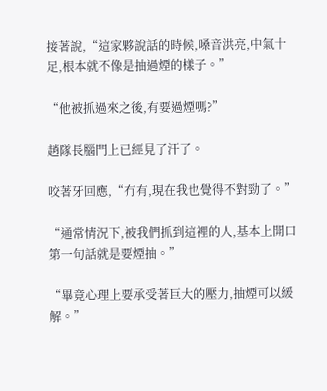接著說,“這家夥說話的時候,嗓音洪亮,中氣十足,根本就不像是抽過煙的樣子。”

“他被抓過來之後,有要過煙嗎?”

趙隊長腦門上已經見了汗了。

咬著牙回應,“冇有,現在我也覺得不對勁了。”

“通常情況下,被我們抓到這裡的人,基本上開口第一句話就是要煙抽。”

“畢竟心理上要承受著巨大的壓力,抽煙可以緩解。”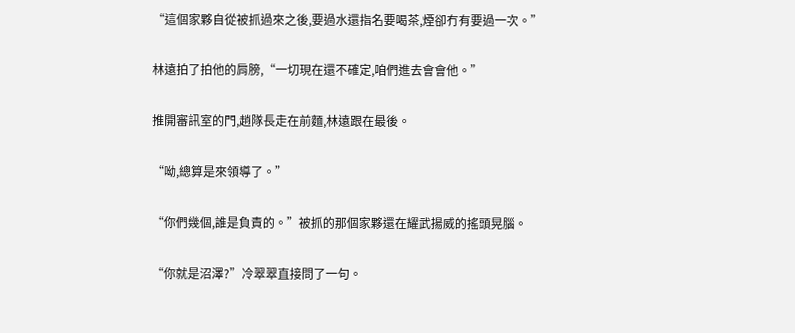“這個家夥自從被抓過來之後,要過水還指名要喝茶,煙卻冇有要過一次。”

林遠拍了拍他的肩膀,“一切現在還不確定,咱們進去會會他。”

推開審訊室的門,趙隊長走在前麵,林遠跟在最後。

“呦,總算是來領導了。”

“你們幾個,誰是負責的。”被抓的那個家夥還在耀武揚威的搖頭晃腦。

“你就是沼澤?”冷翠翠直接問了一句。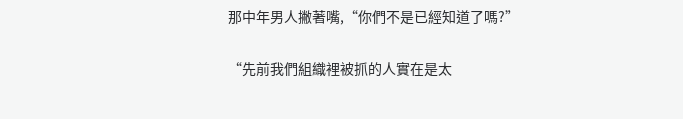那中年男人撇著嘴,“你們不是已經知道了嗎?”

“先前我們組織裡被抓的人實在是太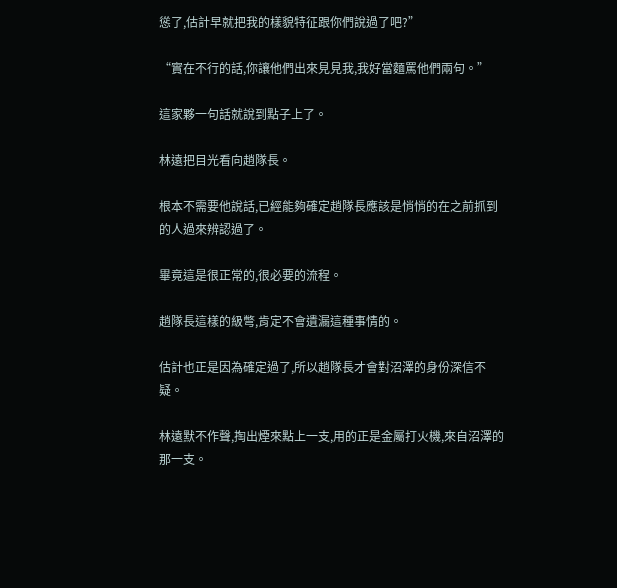慫了,估計早就把我的樣貌特征跟你們說過了吧?”

“實在不行的話,你讓他們出來見見我,我好當麵罵他們兩句。”

這家夥一句話就說到點子上了。

林遠把目光看向趙隊長。

根本不需要他說話,已經能夠確定趙隊長應該是悄悄的在之前抓到的人過來辨認過了。

畢竟這是很正常的,很必要的流程。

趙隊長這樣的級彆,肯定不會遺漏這種事情的。

估計也正是因為確定過了,所以趙隊長才會對沼澤的身份深信不疑。

林遠默不作聲,掏出煙來點上一支,用的正是金屬打火機,來自沼澤的那一支。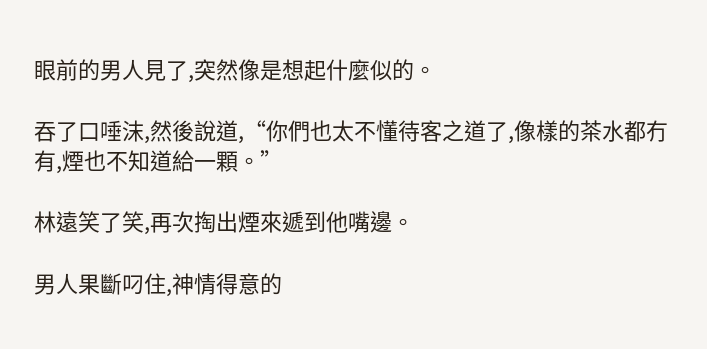眼前的男人見了,突然像是想起什麼似的。

吞了口唾沫,然後說道,“你們也太不懂待客之道了,像樣的茶水都冇有,煙也不知道給一顆。”

林遠笑了笑,再次掏出煙來遞到他嘴邊。

男人果斷叼住,神情得意的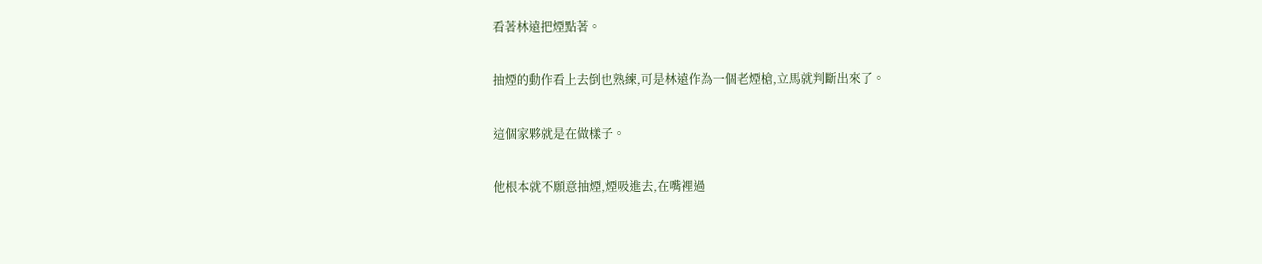看著林遠把煙點著。

抽煙的動作看上去倒也熟練,可是林遠作為一個老煙槍,立馬就判斷出來了。

這個家夥就是在做樣子。

他根本就不願意抽煙,煙吸進去,在嘴裡過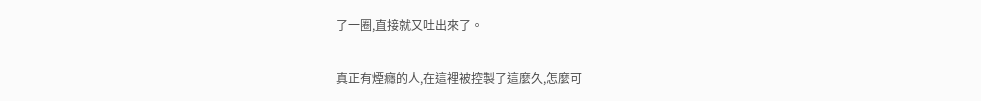了一圈,直接就又吐出來了。

真正有煙癮的人,在這裡被控製了這麼久,怎麼可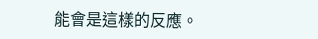能會是這樣的反應。